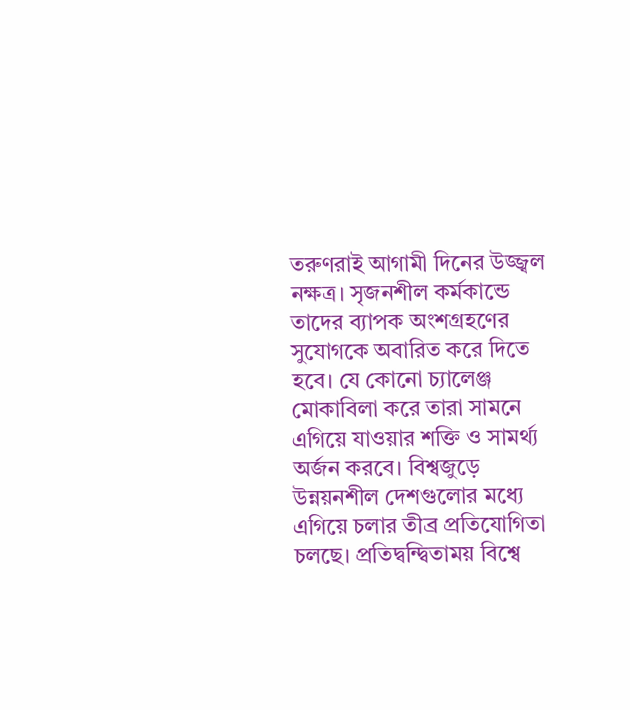তরুণরাই আগামী দিনের উজ্জ্বল নক্ষত্র। সৃজনশীল কর্মকান্ডে তাদের ব্যাপক অংশগ্রহণের সুযোগকে অবারিত করে দিতে হবে। যে কোনো চ্যালেঞ্জ মোকাবিলা করে তারা সামনে এগিয়ে যাওয়ার শক্তি ও সামর্থ্য অর্জন করবে। বিশ্বজুড়ে উন্নয়নশীল দেশগুলোর মধ্যে এগিয়ে চলার তীব্র প্রতিযোগিতা চলছে। প্রতিদ্বন্দ্বিতাময় বিশ্বে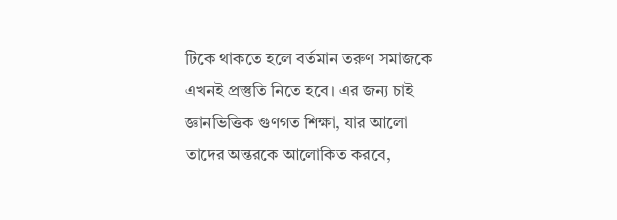টিকে থাকতে হলে বর্তমান তরুণ সমাজকে এখনই প্রস্তুতি নিতে হবে। এর জন্য চাই জ্ঞানভিত্তিক গুণগত শিক্ষা, যার আলো তাদের অন্তরকে আলোকিত করবে,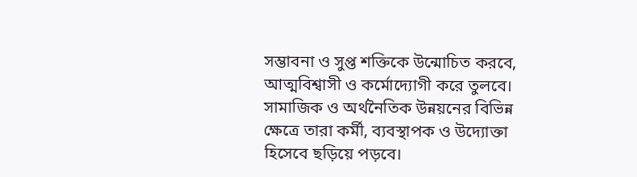সম্ভাবনা ও সুপ্ত শক্তিকে উন্মোচিত করবে, আত্মবিশ্বাসী ও কর্মোদ্যোগী করে তুলবে। সামাজিক ও অর্থনৈতিক উন্নয়নের বিভিন্ন ক্ষেত্রে তারা কর্মী, ব্যবস্থাপক ও উদ্যোক্তা হিসেবে ছড়িয়ে পড়বে।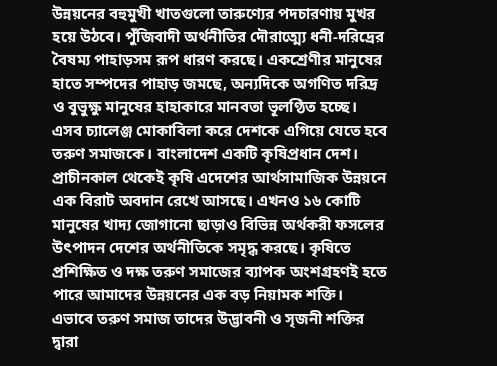উন্নয়নের বহুমুখী খাতগুলো তারুণ্যের পদচারণায় মুখর হয়ে উঠবে। পুঁজিবাদী অর্থনীতির দৌরাত্ম্যে ধনী-দরিদ্রের বৈষম্য পাহাড়সম রূপ ধারণ করছে। একশ্রেণীর মানুষের হাতে সম্পদের পাহাড় জমছে, অন্যদিকে অগণিত দরিদ্র ও বুভুক্ষু মানুষের হাহাকারে মানবতা ভূলণ্ঠিত হচ্ছে। এসব চ্যালেঞ্জ মোকাবিলা করে দেশকে এগিয়ে যেতে হবে তরুণ সমাজকে। বাংলাদেশ একটি কৃষিপ্রধান দেশ। প্রাচীনকাল থেকেই কৃষি এদেশের আর্থসামাজিক উন্নয়নে এক বিরাট অবদান রেখে আসছে। এখনও ১৬ কোটি মানুষের খাদ্য জোগানো ছাড়াও বিভিন্ন অর্থকরী ফসলের উৎপাদন দেশের অর্থনীতিকে সমৃদ্ধ করছে। কৃষিতে প্রশিক্ষিত ও দক্ষ তরুণ সমাজের ব্যাপক অংশগ্রহণই হতে পারে আমাদের উন্নয়নের এক বড় নিয়ামক শক্তি। এভাবে তরুণ সমাজ তাদের উদ্ভাবনী ও সৃজনী শক্তির দ্বারা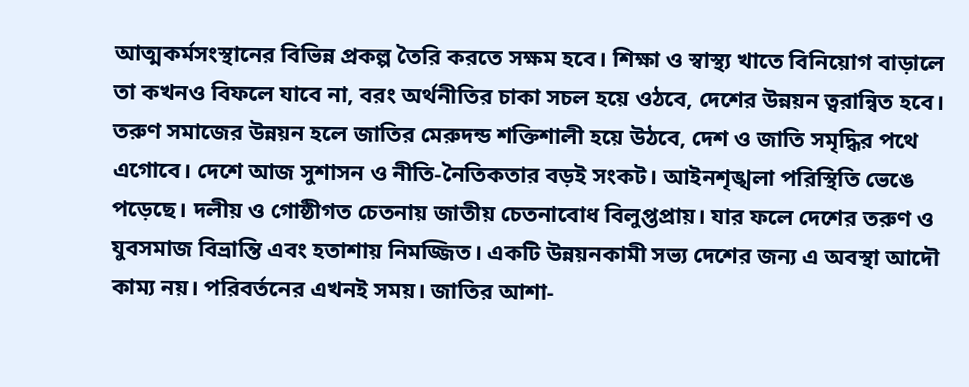আত্মকর্মসংস্থানের বিভিন্ন প্রকল্প তৈরি করতে সক্ষম হবে। শিক্ষা ও স্বাস্থ্য খাতে বিনিয়োগ বাড়ালে তা কখনও বিফলে যাবে না, বরং অর্থনীতির চাকা সচল হয়ে ওঠবে, দেশের উন্নয়ন ত্বরান্বিত হবে। তরুণ সমাজের উন্নয়ন হলে জাতির মেরুদন্ড শক্তিশালী হয়ে উঠবে, দেশ ও জাতি সমৃদ্ধির পথে এগোবে। দেশে আজ সুশাসন ও নীতি-নৈতিকতার বড়ই সংকট। আইনশৃঙ্খলা পরিস্থিতি ভেঙে পড়েছে। দলীয় ও গোষ্ঠীগত চেতনায় জাতীয় চেতনাবোধ বিলুপ্তপ্রায়। যার ফলে দেশের তরুণ ও যুবসমাজ বিভ্রান্তি এবং হতাশায় নিমজ্জিত। একটি উন্নয়নকামী সভ্য দেশের জন্য এ অবস্থা আদৌ কাম্য নয়। পরিবর্তনের এখনই সময়। জাতির আশা-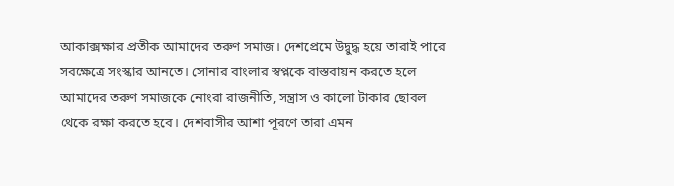আকাক্সক্ষার প্রতীক আমাদের তরুণ সমাজ। দেশপ্রেমে উদ্বুদ্ধ হয়ে তারাই পারে সবক্ষেত্রে সংস্কার আনতে। সোনার বাংলার স্বপ্নকে বাস্তবায়ন করতে হলে আমাদের তরুণ সমাজকে নোংরা রাজনীতি, সন্ত্রাস ও কালো টাকার ছোবল থেকে রক্ষা করতে হবে। দেশবাসীর আশা পূরণে তারা এমন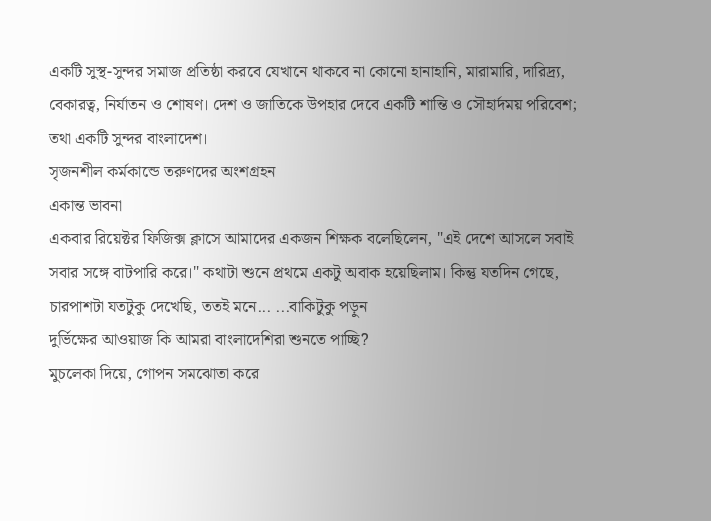একটি সুস্থ-সুন্দর সমাজ প্রতিষ্ঠা করবে যেখানে থাকবে না কোনো হানাহানি, মারামারি, দারিদ্র্য, বেকারত্ব, নির্যাতন ও শোষণ। দেশ ও জাতিকে উপহার দেবে একটি শান্তি ও সৌহার্দময় পরিবেশ; তথা একটি সুন্দর বাংলাদেশ।
সৃজনশীল কর্মকান্ডে তরুণদের অংশগ্রহন
একান্ত ভাবনা
একবার রিয়েক্টর ফিজিক্স ক্লাসে আমাদের একজন শিক্ষক বলেছিলেন, "এই দেশে আসলে সবাই সবার সঙ্গে বাটপারি করে।" কথাটা শুনে প্রথমে একটু অবাক হয়েছিলাম। কিন্তু যতদিন গেছে, চারপাশটা যতটুকু দেখেছি, ততই মনে... ...বাকিটুকু পড়ুন
দুর্ভিক্ষের আওয়াজ কি আমরা বাংলাদেশিরা শুনতে পাচ্ছি?
মুচলেকা দিয়ে, গোপন সমঝোতা করে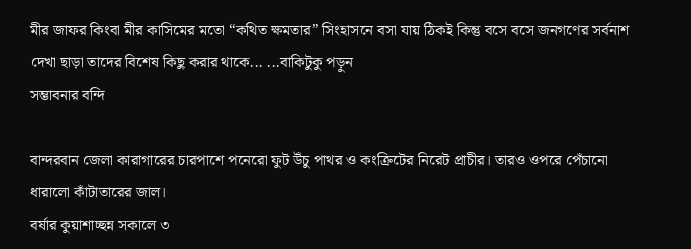মীর জাফর কিংবা মীর কাসিমের মতো “কথিত ক্ষমতার” সিংহাসনে বসা যায় ঠিকই কিন্তু বসে বসে জনগণের সর্বনাশ দেখা ছাড়া তাদের বিশেষ কিছু করার থাকে... ...বাকিটুকু পড়ুন
সম্ভাবনার বন্দি

বান্দরবান জেলা কারাগারের চারপাশে পনেরো ফুট উঁচু পাথর ও কংক্রিটের নিরেট প্রাচীর। তারও ওপরে পেঁচানো ধারালো কাঁটাতারের জাল।
বর্ষার কুয়াশাচ্ছন্ন সকালে ৩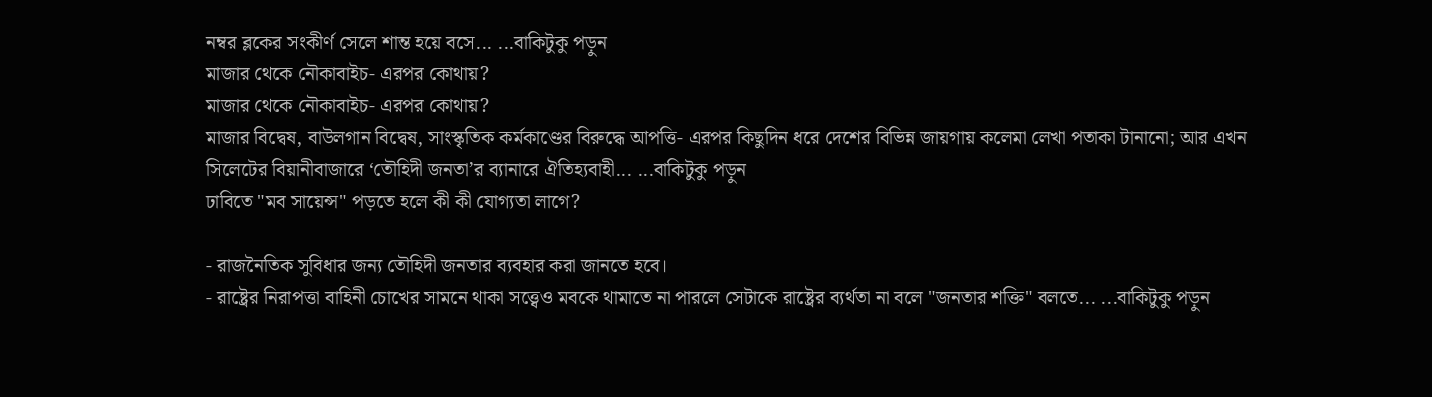নম্বর ব্লকের সংকীর্ণ সেলে শান্ত হয়ে বসে... ...বাকিটুকু পড়ুন
মাজার থেকে নৌকাবাইচ- এরপর কোথায়?
মাজার থেকে নৌকাবাইচ- এরপর কোথায়?
মাজার বিদ্বেষ, বাউলগান বিদ্বেষ, সাংস্কৃতিক কর্মকাণ্ডের বিরুদ্ধে আপত্তি- এরপর কিছুদিন ধরে দেশের বিভিন্ন জায়গায় কলেমা লেখা পতাকা টানানো; আর এখন সিলেটের বিয়ানীবাজারে ‘তৌহিদী জনতা’র ব্যানারে ঐতিহ্যবাহী... ...বাকিটুকু পড়ুন
ঢাবিতে "মব সায়েন্স" পড়তে হলে কী কী যোগ্যতা লাগে?

- রাজনৈতিক সুবিধার জন্য তৌহিদী জনতার ব্যবহার করা জানতে হবে।
- রাষ্ট্রের নিরাপত্তা বাহিনী চোখের সামনে থাকা সত্ত্বেও মবকে থামাতে না পারলে সেটাকে রাষ্ট্রের ব্যর্থতা না বলে "জনতার শক্তি" বলতে... ...বাকিটুকু পড়ুন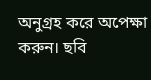অনুগ্রহ করে অপেক্ষা করুন। ছবি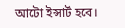আটো ইন্সার্ট হবে।